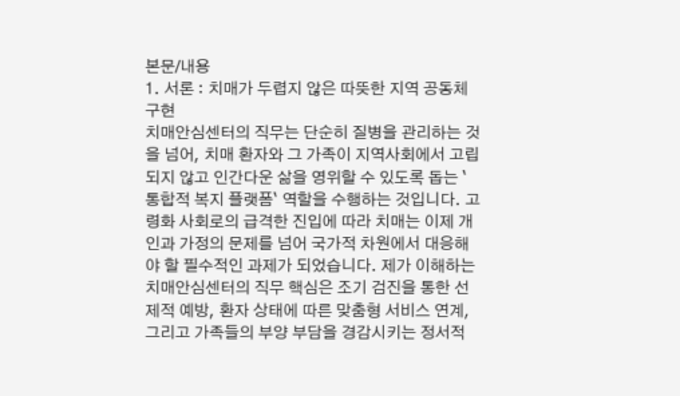본문/내용
1. 서론 : 치매가 두렵지 않은 따뜻한 지역 공동체 구현
치매안심센터의 직무는 단순히 질병을 관리하는 것을 넘어, 치매 환자와 그 가족이 지역사회에서 고립되지 않고 인간다운 삶을 영위할 수 있도록 돕는 `통합적 복지 플랫폼` 역할을 수행하는 것입니다. 고령화 사회로의 급격한 진입에 따라 치매는 이제 개인과 가정의 문제를 넘어 국가적 차원에서 대응해야 할 필수적인 과제가 되었습니다. 제가 이해하는 치매안심센터의 직무 핵심은 조기 검진을 통한 선제적 예방, 환자 상태에 따른 맞춤형 서비스 연계, 그리고 가족들의 부양 부담을 경감시키는 정서적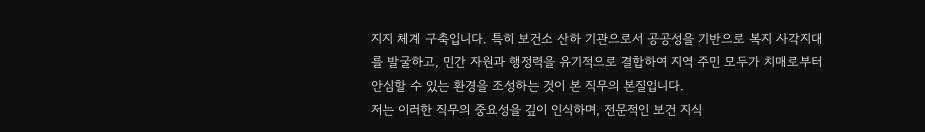지지 체계 구축입니다. 특히 보건소 산하 기관으로서 공공성을 기반으로 복지 사각지대를 발굴하고, 민간 자원과 행정력을 유기적으로 결합하여 지역 주민 모두가 치매로부터 안심할 수 있는 환경을 조성하는 것이 본 직무의 본질입니다.
저는 이러한 직무의 중요성을 깊이 인식하며, 전문적인 보건 지식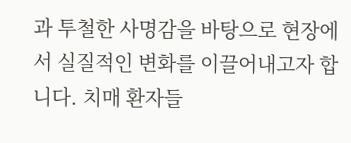과 투철한 사명감을 바탕으로 현장에서 실질적인 변화를 이끌어내고자 합니다. 치매 환자들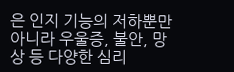은 인지 기능의 저하뿐만 아니라 우울증, 불안, 망상 등 다양한 심리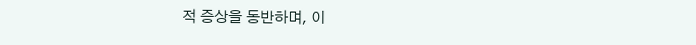적 증상을 동반하며, 이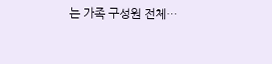는 가족 구성원 전체…